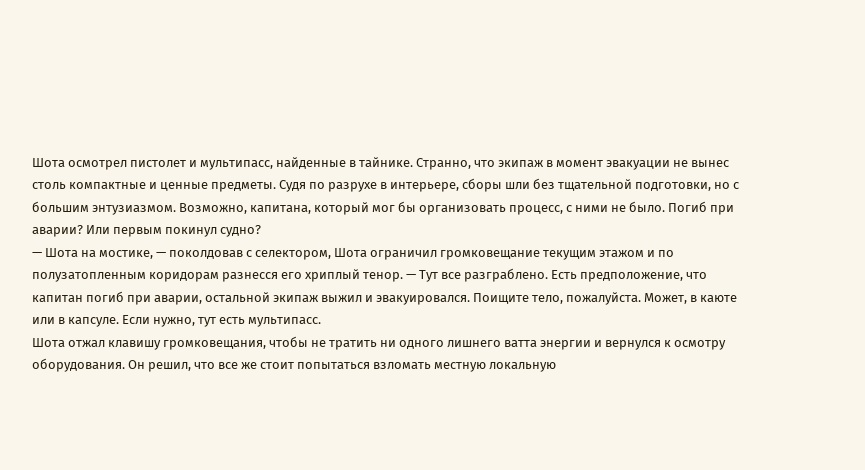Шота осмотрел пистолет и мультипасс, найденные в тайнике. Странно, что экипаж в момент эвакуации не вынес столь компактные и ценные предметы. Судя по разрухе в интерьере, сборы шли без тщательной подготовки, но с большим энтузиазмом. Возможно, капитана, который мог бы организовать процесс, с ними не было. Погиб при аварии? Или первым покинул судно?
— Шота на мостике, — поколдовав с селектором, Шота ограничил громковещание текущим этажом и по полузатопленным коридорам разнесся его хриплый тенор. — Тут все разграблено. Есть предположение, что капитан погиб при аварии, остальной экипаж выжил и эвакуировался. Поищите тело, пожалуйста. Может, в каюте или в капсуле. Если нужно, тут есть мультипасс.
Шота отжал клавишу громковещания, чтобы не тратить ни одного лишнего ватта энергии и вернулся к осмотру оборудования. Он решил, что все же стоит попытаться взломать местную локальную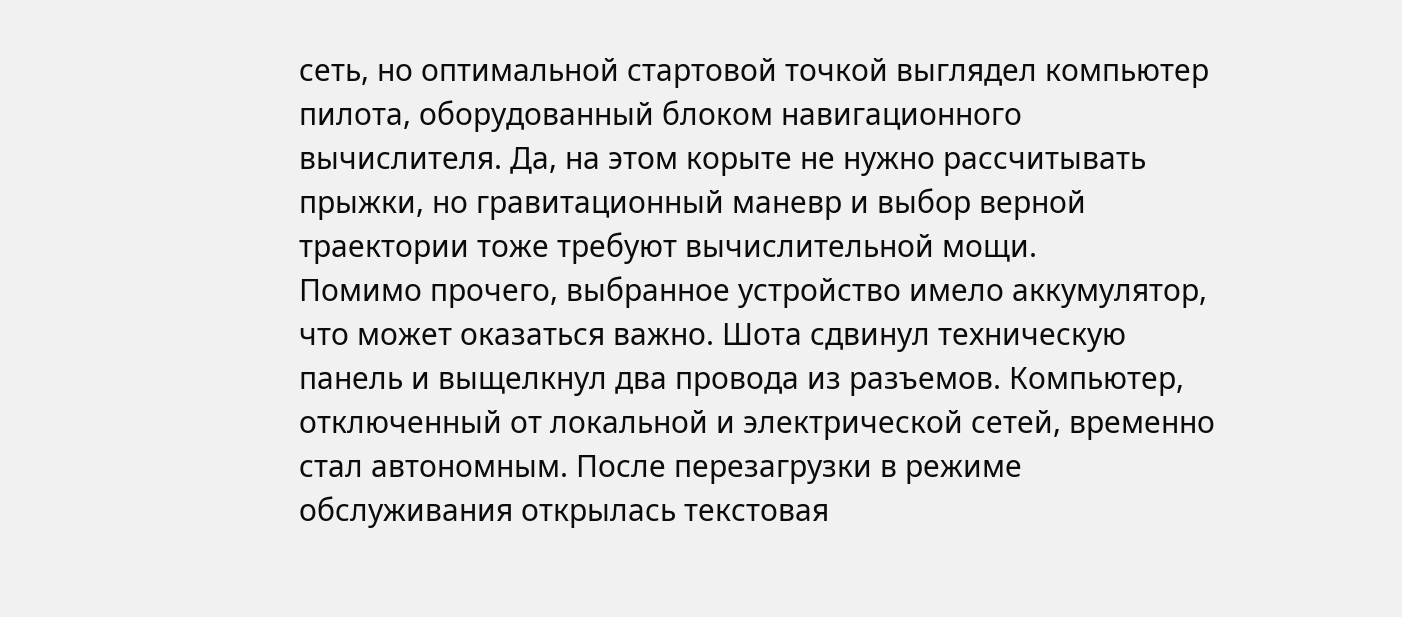сеть, но оптимальной стартовой точкой выглядел компьютер пилота, оборудованный блоком навигационного вычислителя. Да, на этом корыте не нужно рассчитывать прыжки, но гравитационный маневр и выбор верной траектории тоже требуют вычислительной мощи.
Помимо прочего, выбранное устройство имело аккумулятор, что может оказаться важно. Шота сдвинул техническую панель и выщелкнул два провода из разъемов. Компьютер, отключенный от локальной и электрической сетей, временно стал автономным. После перезагрузки в режиме обслуживания открылась текстовая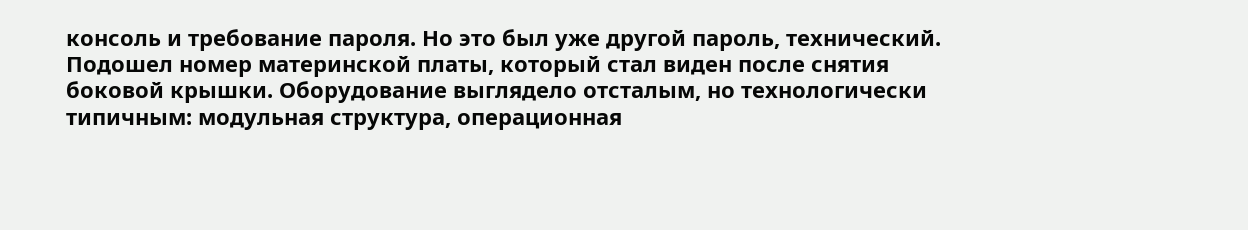консоль и требование пароля. Но это был уже другой пароль, технический. Подошел номер материнской платы, который стал виден после снятия боковой крышки. Оборудование выглядело отсталым, но технологически типичным: модульная структура, операционная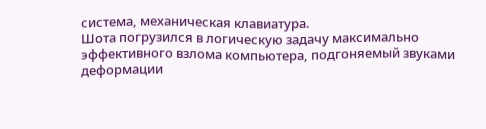система, механическая клавиатура.
Шота погрузился в логическую задачу максимально эффективного взлома компьютера, подгоняемый звуками деформации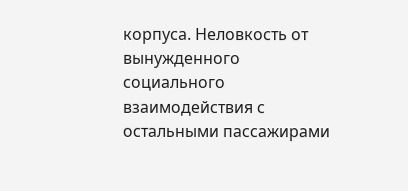корпуса. Неловкость от вынужденного социального взаимодействия с остальными пассажирами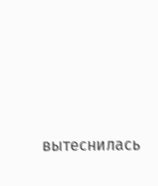вытеснилась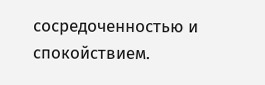сосредоченностью и спокойствием.